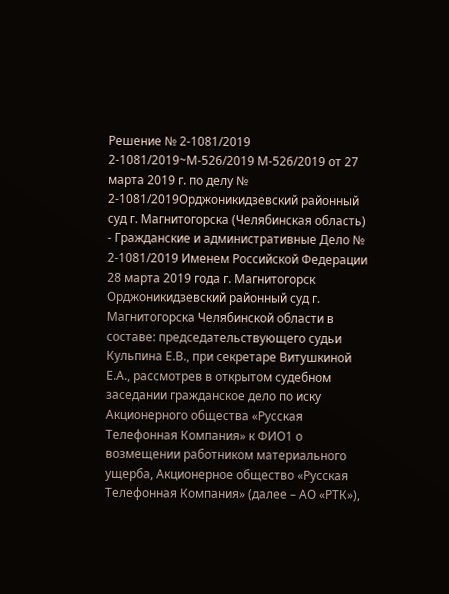Решение № 2-1081/2019 2-1081/2019~М-526/2019 М-526/2019 от 27 марта 2019 г. по делу № 2-1081/2019Орджоникидзевский районный суд г. Магнитогорска (Челябинская область) - Гражданские и административные Дело № 2-1081/2019 Именем Российской Федерации 28 марта 2019 года г. Магнитогорск Орджоникидзевский районный суд г. Магнитогорска Челябинской области в составе: председательствующего судьи Кульпина Е.В., при секретаре Витушкиной Е.А., рассмотрев в открытом судебном заседании гражданское дело по иску Акционерного общества «Русская Телефонная Компания» к ФИО1 о возмещении работником материального ущерба, Акционерное общество «Русская Телефонная Компания» (далее – АО «РТК»),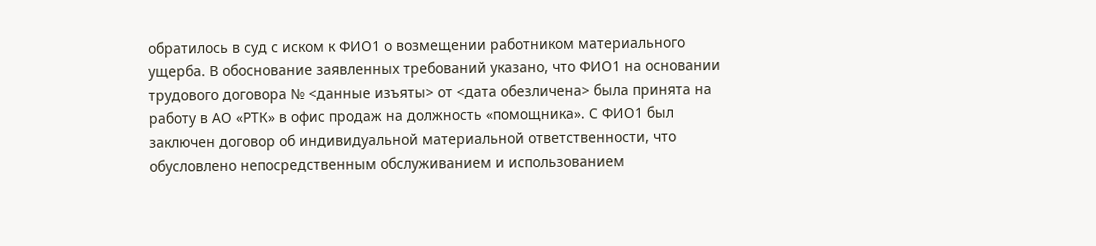обратилось в суд с иском к ФИО1 о возмещении работником материального ущерба. В обоснование заявленных требований указано, что ФИО1 на основании трудового договора № <данные изъяты> от <дата обезличена> была принята на работу в АО «РТК» в офис продаж на должность «помощника». С ФИО1 был заключен договор об индивидуальной материальной ответственности, что обусловлено непосредственным обслуживанием и использованием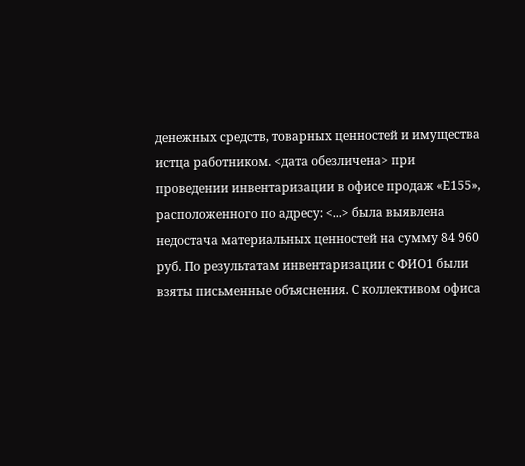денежных средств, товарных ценностей и имущества истца работником. <дата обезличена> при проведении инвентаризации в офисе продаж «Е155», расположенного по адресу: <...> была выявлена недостача материальных ценностей на сумму 84 960 руб. По результатам инвентаризации с ФИО1 были взяты письменные объяснения. С коллективом офиса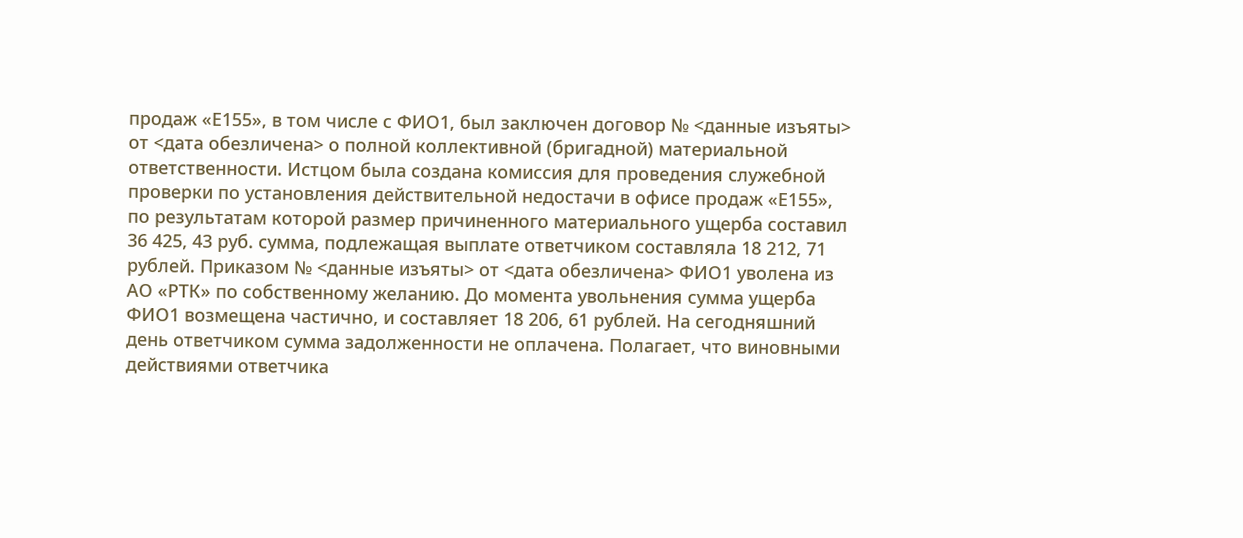продаж «Е155», в том числе с ФИО1, был заключен договор № <данные изъяты> от <дата обезличена> о полной коллективной (бригадной) материальной ответственности. Истцом была создана комиссия для проведения служебной проверки по установления действительной недостачи в офисе продаж «Е155», по результатам которой размер причиненного материального ущерба составил 36 425, 43 руб. сумма, подлежащая выплате ответчиком составляла 18 212, 71 рублей. Приказом № <данные изъяты> от <дата обезличена> ФИО1 уволена из АО «РТК» по собственному желанию. До момента увольнения сумма ущерба ФИО1 возмещена частично, и составляет 18 206, 61 рублей. На сегодняшний день ответчиком сумма задолженности не оплачена. Полагает, что виновными действиями ответчика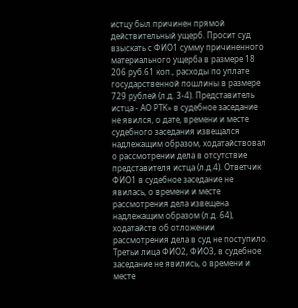истцу был причинен прямой действительный ущерб. Просит суд взыскать с ФИО1 сумму причиненного материального ущерба в размере 18 206 руб.61 коп., расходы по уплате государственной пошлины в размере 729 рублей (л.д. 3-4). Представитель истца - АО РТК» в судебное заседание не явился, о дате, времени и месте судебного заседания извещался надлежащим образом, ходатайствовал о рассмотрении дела в отсутствие представителя истца (л.д.4). Ответчик ФИО1 в судебное заседание не явилась, о времени и месте рассмотрения дела извещена надлежащим образом (л.д. 64), ходатайств об отложении рассмотрения дела в суд не поступило. Третьи лица ФИО2, ФИО3, в судебное заседание не явились, о времени и месте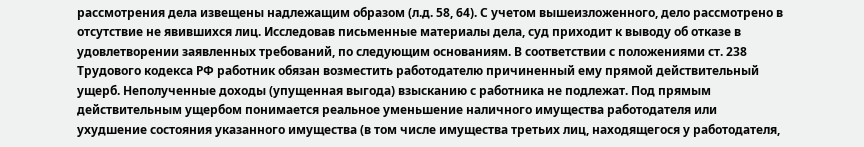рассмотрения дела извещены надлежащим образом (л.д. 58, 64). С учетом вышеизложенного, дело рассмотрено в отсутствие не явившихся лиц. Исследовав письменные материалы дела, суд приходит к выводу об отказе в удовлетворении заявленных требований, по следующим основаниям. В соответствии с положениями ст. 238 Трудового кодекса РФ работник обязан возместить работодателю причиненный ему прямой действительный ущерб. Неполученные доходы (упущенная выгода) взысканию с работника не подлежат. Под прямым действительным ущербом понимается реальное уменьшение наличного имущества работодателя или ухудшение состояния указанного имущества (в том числе имущества третьих лиц, находящегося у работодателя,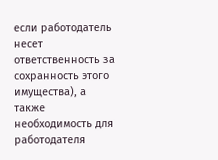если работодатель несет ответственность за сохранность этого имущества), а также необходимость для работодателя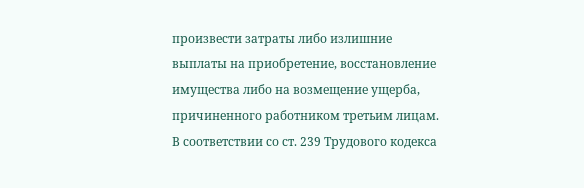произвести затраты либо излишние выплаты на приобретение, восстановление имущества либо на возмещение ущерба, причиненного работником третьим лицам. В соответствии со ст. 239 Трудового кодекса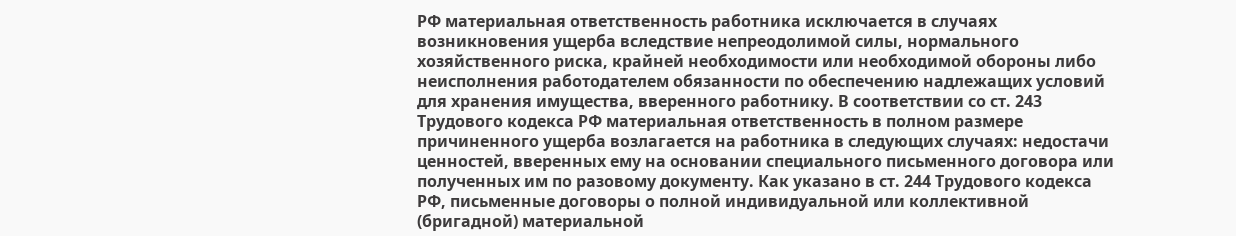РФ материальная ответственность работника исключается в случаях возникновения ущерба вследствие непреодолимой силы, нормального хозяйственного риска, крайней необходимости или необходимой обороны либо неисполнения работодателем обязанности по обеспечению надлежащих условий для хранения имущества, вверенного работнику. В соответствии со ст. 243 Трудового кодекса РФ материальная ответственность в полном размере причиненного ущерба возлагается на работника в следующих случаях: недостачи ценностей, вверенных ему на основании специального письменного договора или полученных им по разовому документу. Как указано в ст. 244 Трудового кодекса РФ, письменные договоры о полной индивидуальной или коллективной (бригадной) материальной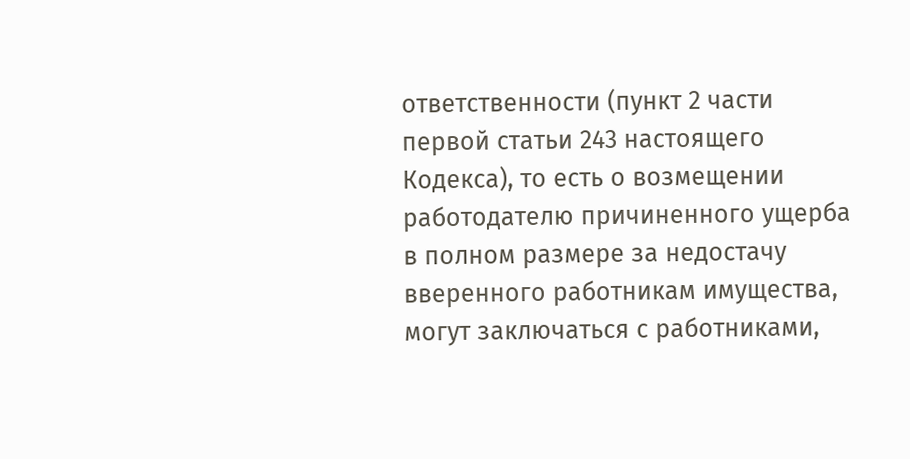ответственности (пункт 2 части первой статьи 243 настоящего Кодекса), то есть о возмещении работодателю причиненного ущерба в полном размере за недостачу вверенного работникам имущества, могут заключаться с работниками,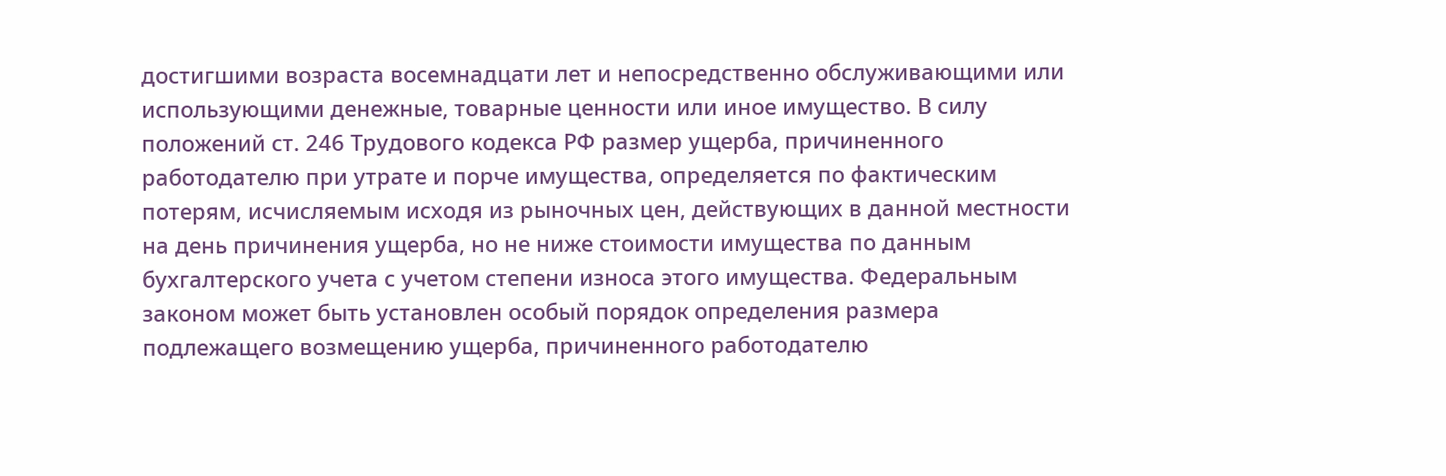достигшими возраста восемнадцати лет и непосредственно обслуживающими или использующими денежные, товарные ценности или иное имущество. В силу положений ст. 246 Трудового кодекса РФ размер ущерба, причиненного работодателю при утрате и порче имущества, определяется по фактическим потерям, исчисляемым исходя из рыночных цен, действующих в данной местности на день причинения ущерба, но не ниже стоимости имущества по данным бухгалтерского учета с учетом степени износа этого имущества. Федеральным законом может быть установлен особый порядок определения размера подлежащего возмещению ущерба, причиненного работодателю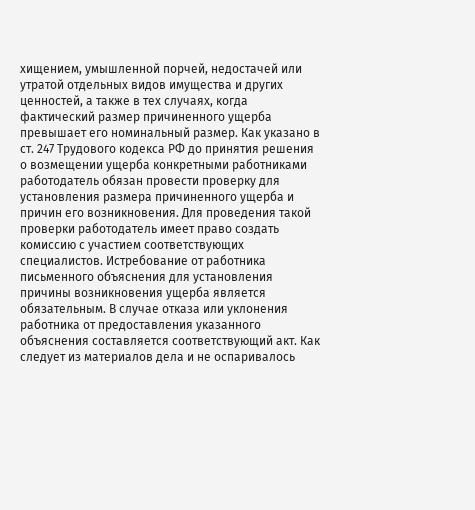хищением, умышленной порчей, недостачей или утратой отдельных видов имущества и других ценностей, а также в тех случаях, когда фактический размер причиненного ущерба превышает его номинальный размер. Как указано в ст. 247 Трудового кодекса РФ до принятия решения о возмещении ущерба конкретными работниками работодатель обязан провести проверку для установления размера причиненного ущерба и причин его возникновения. Для проведения такой проверки работодатель имеет право создать комиссию с участием соответствующих специалистов. Истребование от работника письменного объяснения для установления причины возникновения ущерба является обязательным. В случае отказа или уклонения работника от предоставления указанного объяснения составляется соответствующий акт. Как следует из материалов дела и не оспаривалось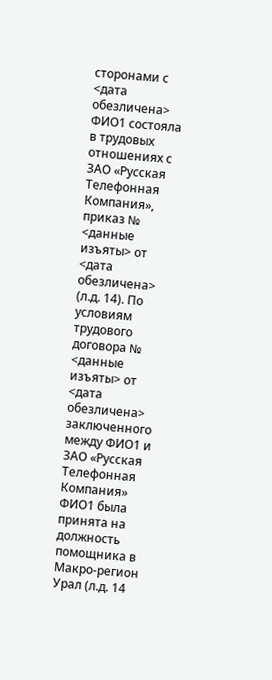сторонами с <дата обезличена> ФИО1 состояла в трудовых отношениях с ЗАО «Русская Телефонная Компания», приказ № <данные изъяты> от <дата обезличена> (л.д. 14). По условиям трудового договора № <данные изъяты> от <дата обезличена> заключенного между ФИО1 и ЗАО «Русская Телефонная Компания» ФИО1 была принята на должность помощника в Макро-регион Урал (л.д. 14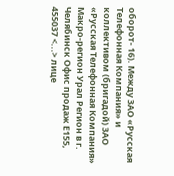оборот- 16). Между ЗАО «Русская Телефонная Компания» и коллективом (бригадой) ЗАО «Русская Телефонная Компания» Макро-регион Урал Регион в г. Челябинск Офис продаж Е155, 455037 <...> лице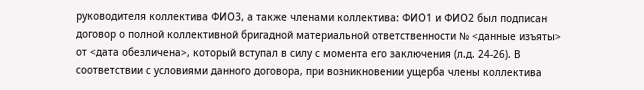руководителя коллектива ФИО3, а также членами коллектива: ФИО1 и ФИО2 был подписан договор о полной коллективной бригадной материальной ответственности № <данные изъяты> от <дата обезличена>, который вступал в силу с момента его заключения (л.д. 24-26). В соответствии с условиями данного договора, при возникновении ущерба члены коллектива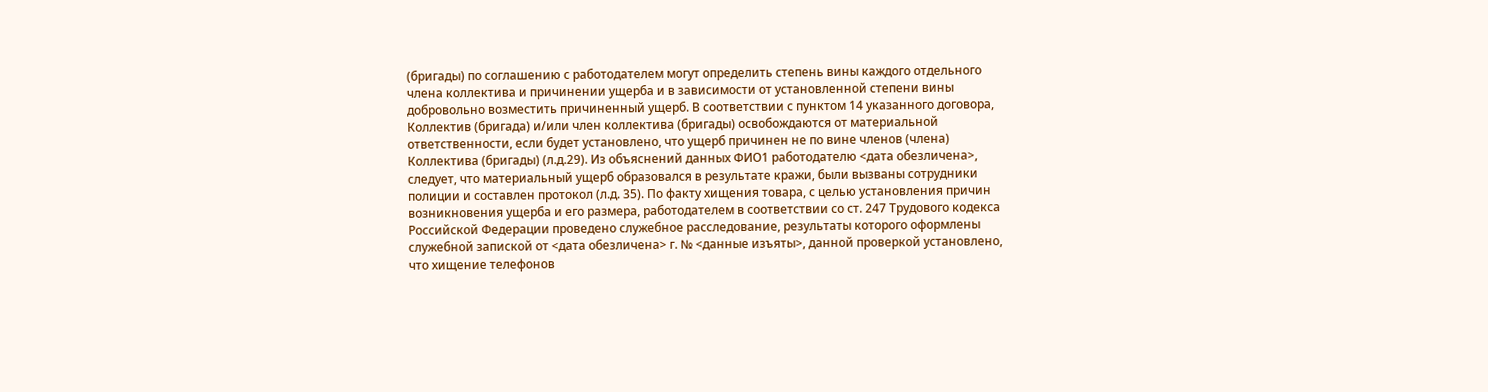(бригады) по соглашению с работодателем могут определить степень вины каждого отдельного члена коллектива и причинении ущерба и в зависимости от установленной степени вины добровольно возместить причиненный ущерб. В соответствии с пунктом 14 указанного договора, Коллектив (бригада) и/или член коллектива (бригады) освобождаются от материальной ответственности, если будет установлено, что ущерб причинен не по вине членов (члена) Коллектива (бригады) (л.д.29). Из объяснений данных ФИО1 работодателю <дата обезличена>, следует, что материальный ущерб образовался в результате кражи, были вызваны сотрудники полиции и составлен протокол (л.д. 35). По факту хищения товара, с целью установления причин возникновения ущерба и его размера, работодателем в соответствии со ст. 247 Трудового кодекса Российской Федерации проведено служебное расследование, результаты которого оформлены служебной запиской от <дата обезличена> г. № <данные изъяты>, данной проверкой установлено, что хищение телефонов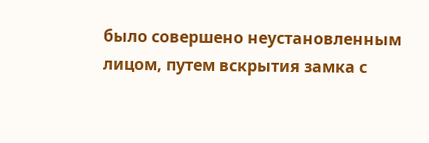было совершено неустановленным лицом, путем вскрытия замка с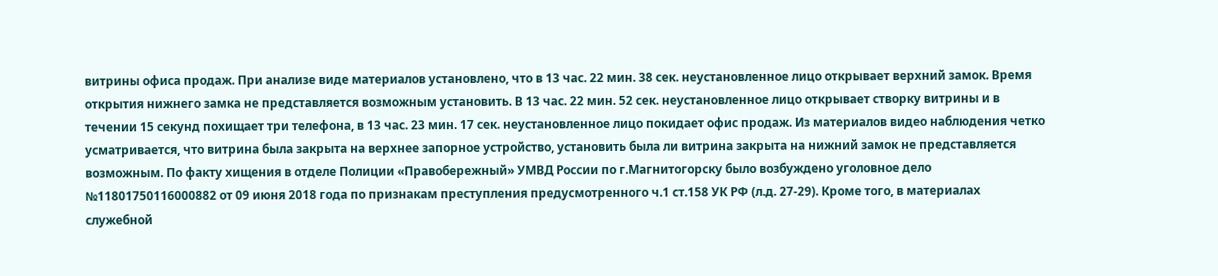витрины офиса продаж. При анализе виде материалов установлено, что в 13 час. 22 мин. 38 сек. неустановленное лицо открывает верхний замок. Время открытия нижнего замка не представляется возможным установить. В 13 час. 22 мин. 52 сек. неустановленное лицо открывает створку витрины и в течении 15 секунд похищает три телефона, в 13 час. 23 мин. 17 сек. неустановленное лицо покидает офис продаж. Из материалов видео наблюдения четко усматривается, что витрина была закрыта на верхнее запорное устройство, установить была ли витрина закрыта на нижний замок не представляется возможным. По факту хищения в отделе Полиции «Правобережный» УМВД России по г.Магнитогорску было возбуждено уголовное дело №11801750116000882 от 09 июня 2018 года по признакам преступления предусмотренного ч.1 ст.158 УК РФ (л.д. 27-29). Кроме того, в материалах служебной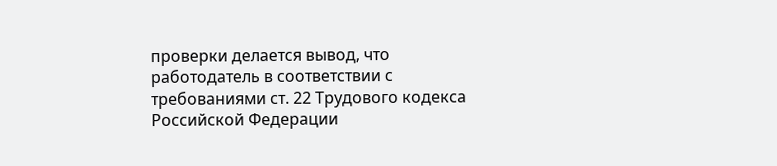проверки делается вывод, что работодатель в соответствии с требованиями ст. 22 Трудового кодекса Российской Федерации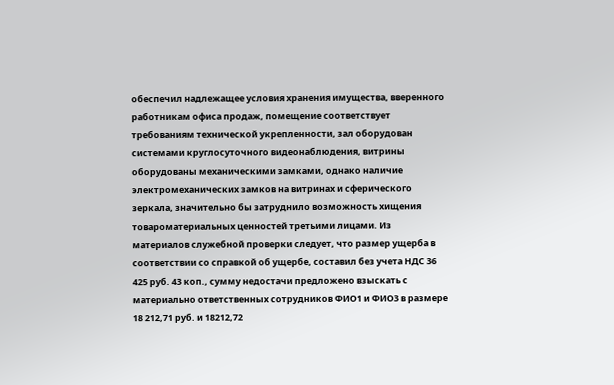обеспечил надлежащее условия хранения имущества, вверенного работникам офиса продаж, помещение соответствует требованиям технической укрепленности, зал оборудован системами круглосуточного видеонаблюдения, витрины оборудованы механическими замками, однако наличие электромеханических замков на витринах и сферического зеркала, значительно бы затруднило возможность хищения товароматериальных ценностей третьими лицами. Из материалов служебной проверки следует, что размер ущерба в соответствии со справкой об ущербе, составил без учета НДС 36 425 руб. 43 коп., сумму недостачи предложено взыскать с материально ответственных сотрудников ФИО1 и ФИО3 в размере 18 212,71 руб. и 18212,72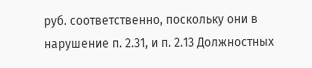руб. соответственно, поскольку они в нарушение п. 2.31, и п. 2.13 Должностных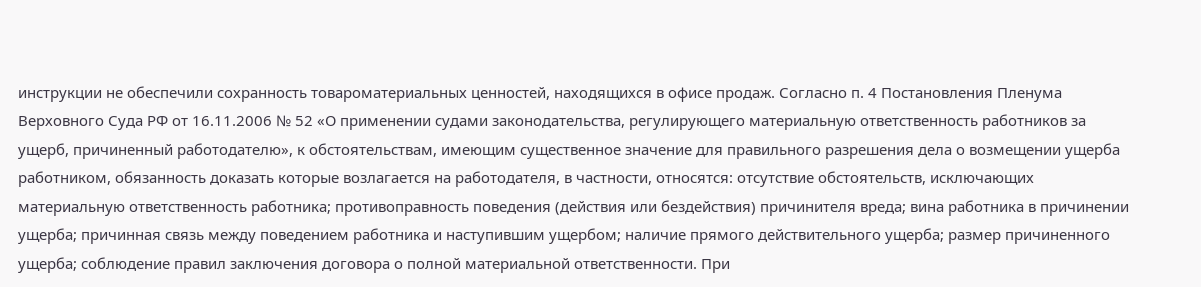инструкции не обеспечили сохранность товароматериальных ценностей, находящихся в офисе продаж. Согласно п. 4 Постановления Пленума Верховного Суда РФ от 16.11.2006 № 52 «О применении судами законодательства, регулирующего материальную ответственность работников за ущерб, причиненный работодателю», к обстоятельствам, имеющим существенное значение для правильного разрешения дела о возмещении ущерба работником, обязанность доказать которые возлагается на работодателя, в частности, относятся: отсутствие обстоятельств, исключающих материальную ответственность работника; противоправность поведения (действия или бездействия) причинителя вреда; вина работника в причинении ущерба; причинная связь между поведением работника и наступившим ущербом; наличие прямого действительного ущерба; размер причиненного ущерба; соблюдение правил заключения договора о полной материальной ответственности. При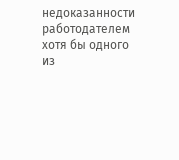недоказанности работодателем хотя бы одного из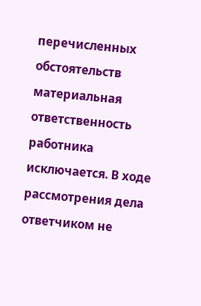перечисленных обстоятельств материальная ответственность работника исключается. В ходе рассмотрения дела ответчиком не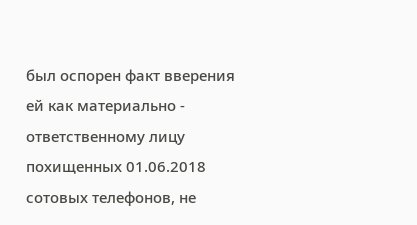был оспорен факт вверения ей как материально - ответственному лицу похищенных 01.06.2018 сотовых телефонов, не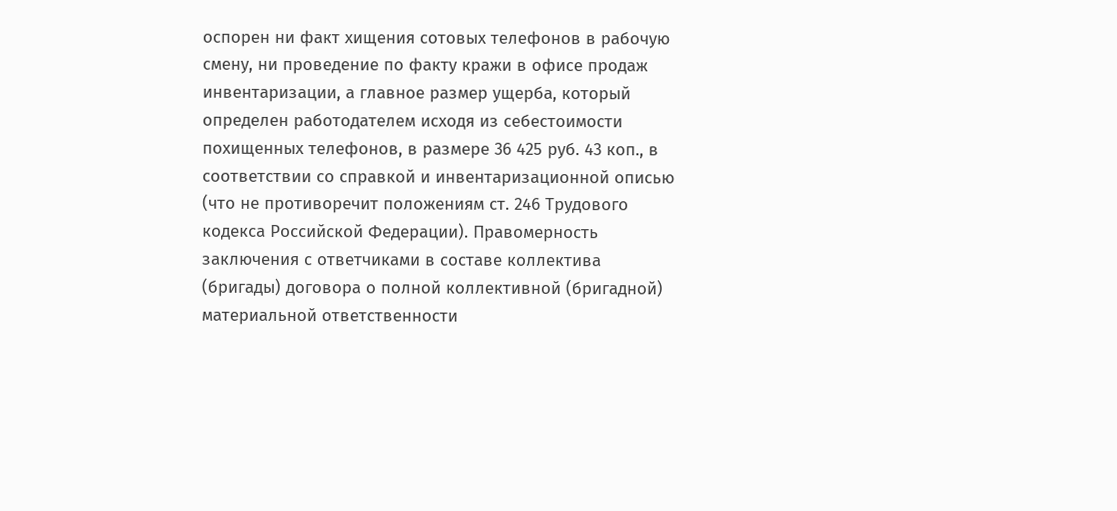оспорен ни факт хищения сотовых телефонов в рабочую смену, ни проведение по факту кражи в офисе продаж инвентаризации, а главное размер ущерба, который определен работодателем исходя из себестоимости похищенных телефонов, в размере 36 425 руб. 43 коп., в соответствии со справкой и инвентаризационной описью (что не противоречит положениям ст. 246 Трудового кодекса Российской Федерации). Правомерность заключения с ответчиками в составе коллектива (бригады) договора о полной коллективной (бригадной) материальной ответственности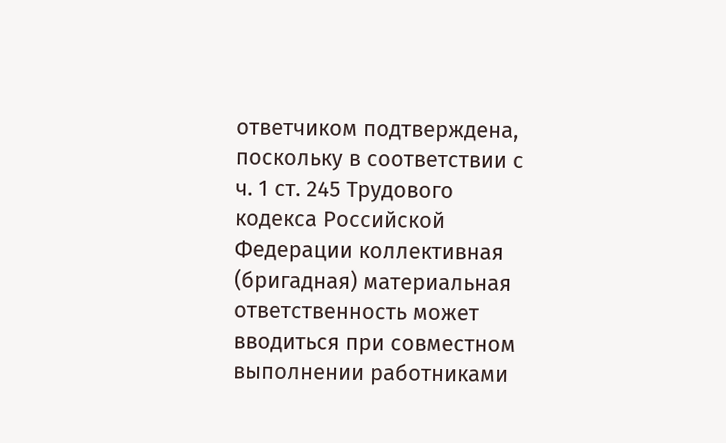ответчиком подтверждена, поскольку в соответствии с ч. 1 ст. 245 Трудового кодекса Российской Федерации коллективная (бригадная) материальная ответственность может вводиться при совместном выполнении работниками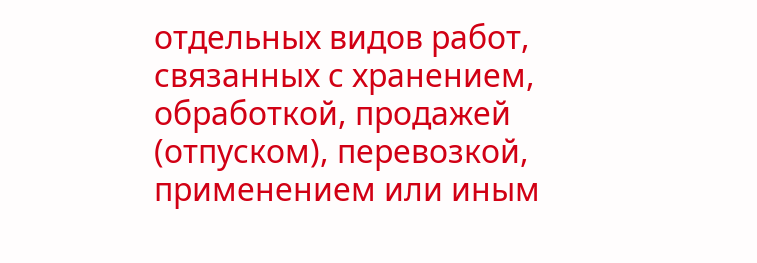отдельных видов работ, связанных с хранением, обработкой, продажей (отпуском), перевозкой, применением или иным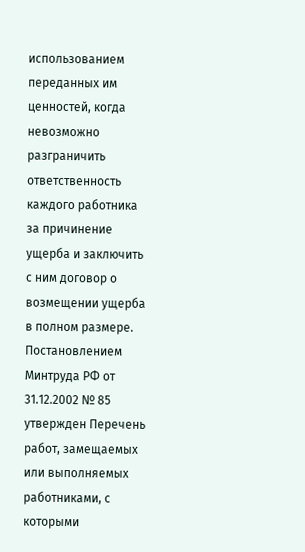использованием переданных им ценностей, когда невозможно разграничить ответственность каждого работника за причинение ущерба и заключить с ним договор о возмещении ущерба в полном размере. Постановлением Минтруда РФ от 31.12.2002 № 85 утвержден Перечень работ, замещаемых или выполняемых работниками, с которыми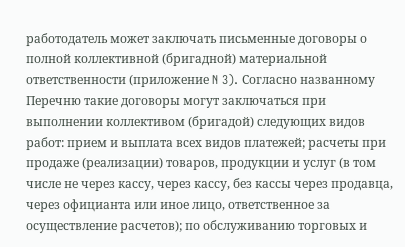работодатель может заключать письменные договоры о полной коллективной (бригадной) материальной ответственности (приложение N 3). Согласно названному Перечню такие договоры могут заключаться при выполнении коллективом (бригадой) следующих видов работ: прием и выплата всех видов платежей; расчеты при продаже (реализации) товаров, продукции и услуг (в том числе не через кассу, через кассу, без кассы через продавца, через официанта или иное лицо, ответственное за осуществление расчетов); по обслуживанию торговых и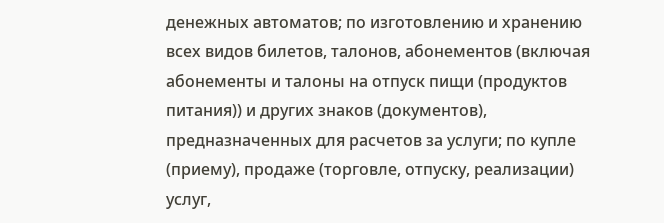денежных автоматов; по изготовлению и хранению всех видов билетов, талонов, абонементов (включая абонементы и талоны на отпуск пищи (продуктов питания)) и других знаков (документов), предназначенных для расчетов за услуги; по купле (приему), продаже (торговле, отпуску, реализации) услуг,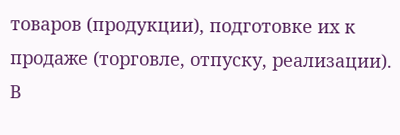товаров (продукции), подготовке их к продаже (торговле, отпуску, реализации). В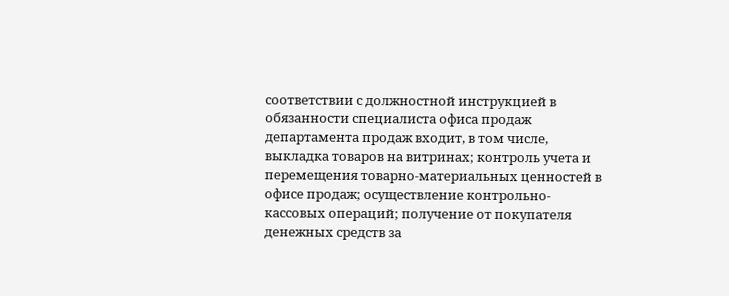соответствии с должностной инструкцией в обязанности специалиста офиса продаж департамента продаж входит, в том числе, выкладка товаров на витринах; контроль учета и перемещения товарно-материальных ценностей в офисе продаж; осуществление контрольно-кассовых операций; получение от покупателя денежных средств за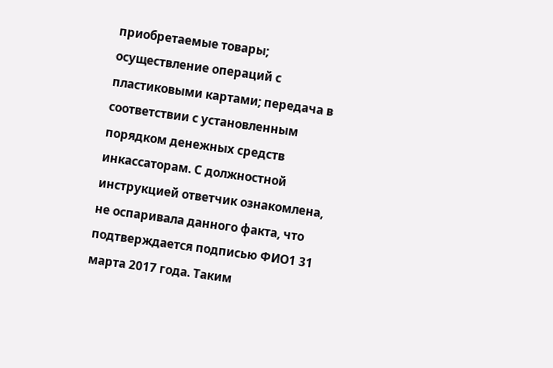приобретаемые товары; осуществление операций с пластиковыми картами; передача в соответствии с установленным порядком денежных средств инкассаторам. С должностной инструкцией ответчик ознакомлена, не оспаривала данного факта, что подтверждается подписью ФИО1 31 марта 2017 года. Таким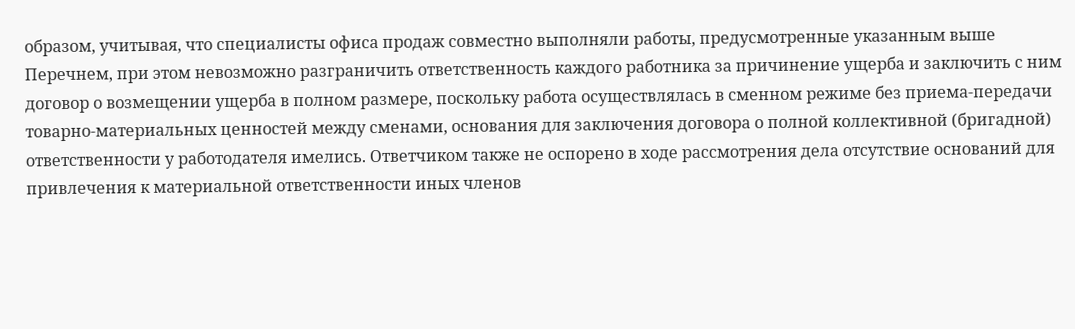образом, учитывая, что специалисты офиса продаж совместно выполняли работы, предусмотренные указанным выше Перечнем, при этом невозможно разграничить ответственность каждого работника за причинение ущерба и заключить с ним договор о возмещении ущерба в полном размере, поскольку работа осуществлялась в сменном режиме без приема-передачи товарно-материальных ценностей между сменами, основания для заключения договора о полной коллективной (бригадной) ответственности у работодателя имелись. Ответчиком также не оспорено в ходе рассмотрения дела отсутствие оснований для привлечения к материальной ответственности иных членов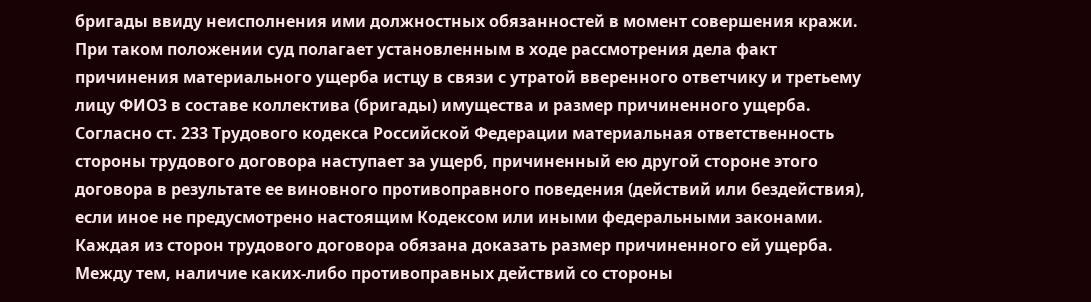бригады ввиду неисполнения ими должностных обязанностей в момент совершения кражи. При таком положении суд полагает установленным в ходе рассмотрения дела факт причинения материального ущерба истцу в связи с утратой вверенного ответчику и третьему лицу ФИО3 в составе коллектива (бригады) имущества и размер причиненного ущерба. Согласно ст. 233 Трудового кодекса Российской Федерации материальная ответственность стороны трудового договора наступает за ущерб, причиненный ею другой стороне этого договора в результате ее виновного противоправного поведения (действий или бездействия), если иное не предусмотрено настоящим Кодексом или иными федеральными законами. Каждая из сторон трудового договора обязана доказать размер причиненного ей ущерба. Между тем, наличие каких-либо противоправных действий со стороны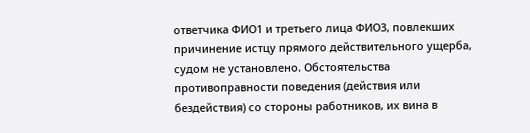ответчика ФИО1 и третьего лица ФИО3, повлекших причинение истцу прямого действительного ущерба, судом не установлено. Обстоятельства противоправности поведения (действия или бездействия) со стороны работников, их вина в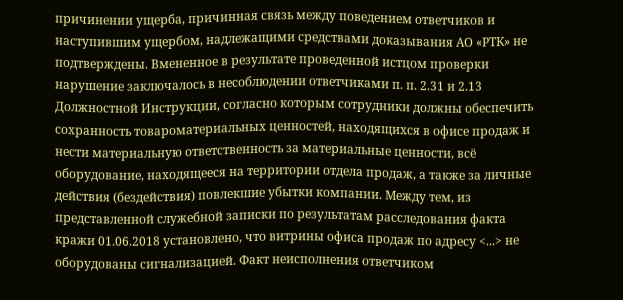причинении ущерба, причинная связь между поведением ответчиков и наступившим ущербом, надлежащими средствами доказывания АО «РТК» не подтверждены. Вмененное в результате проведенной истцом проверки нарушение заключалось в несоблюдении ответчиками п. п. 2.31 и 2.13 Должностной Инструкции, согласно которым сотрудники должны обеспечить сохранность товароматериальных ценностей, находящихся в офисе продаж и нести материальную ответственность за материальные ценности, всё оборудование, находящееся на территории отдела продаж, а также за личные действия (бездействия) повлекшие убытки компании. Между тем, из представленной служебной записки по результатам расследования факта кражи 01.06.2018 установлено, что витрины офиса продаж по адресу <...> не оборудованы сигнализацией. Факт неисполнения ответчиком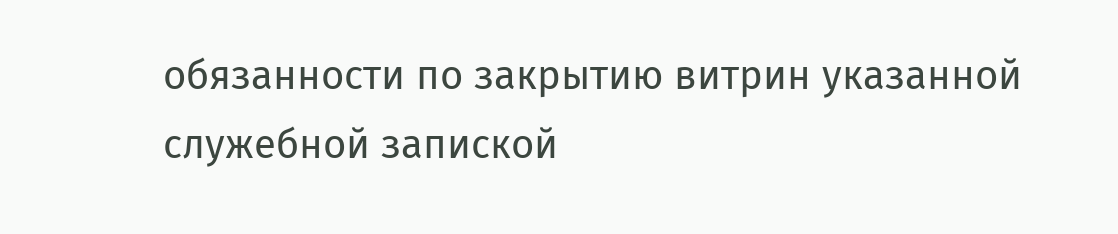обязанности по закрытию витрин указанной служебной запиской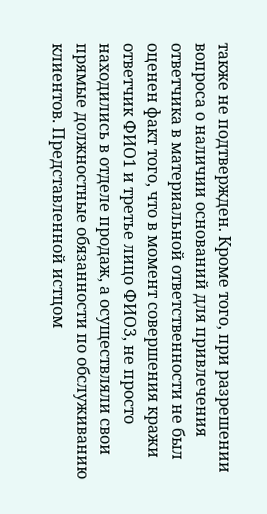также не подтвержден. Кроме того, при разрешении вопроса о наличии оснований для привлечения ответчика в материальной ответственности не был оценен факт того, что в момент совершения кражи ответчик ФИО1 и третье лицо ФИО3, не просто находились в отделе продаж, а осуществляли свои прямые должностные обязанности по обслуживанию клиентов. Представленной истцом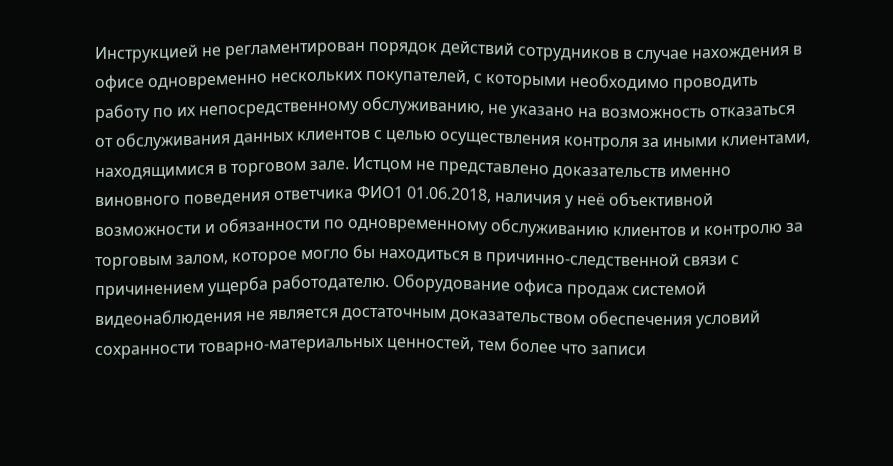Инструкцией не регламентирован порядок действий сотрудников в случае нахождения в офисе одновременно нескольких покупателей, с которыми необходимо проводить работу по их непосредственному обслуживанию, не указано на возможность отказаться от обслуживания данных клиентов с целью осуществления контроля за иными клиентами, находящимися в торговом зале. Истцом не представлено доказательств именно виновного поведения ответчика ФИО1 01.06.2018, наличия у неё объективной возможности и обязанности по одновременному обслуживанию клиентов и контролю за торговым залом, которое могло бы находиться в причинно-следственной связи с причинением ущерба работодателю. Оборудование офиса продаж системой видеонаблюдения не является достаточным доказательством обеспечения условий сохранности товарно-материальных ценностей, тем более что записи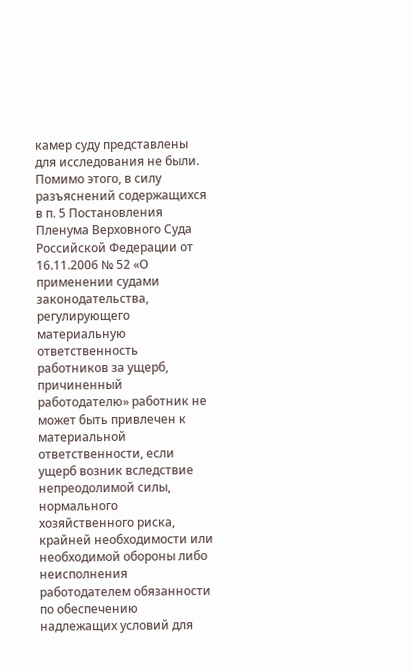камер суду представлены для исследования не были. Помимо этого, в силу разъяснений содержащихся в п. 5 Постановления Пленума Верховного Суда Российской Федерации от 16.11.2006 № 52 «О применении судами законодательства, регулирующего материальную ответственность работников за ущерб, причиненный работодателю» работник не может быть привлечен к материальной ответственности, если ущерб возник вследствие непреодолимой силы, нормального хозяйственного риска, крайней необходимости или необходимой обороны либо неисполнения работодателем обязанности по обеспечению надлежащих условий для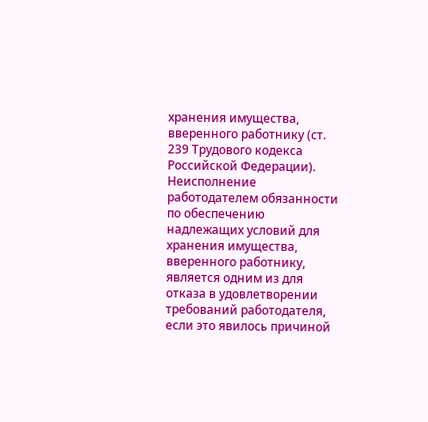хранения имущества, вверенного работнику (ст. 239 Трудового кодекса Российской Федерации). Неисполнение работодателем обязанности по обеспечению надлежащих условий для хранения имущества, вверенного работнику, является одним из для отказа в удовлетворении требований работодателя, если это явилось причиной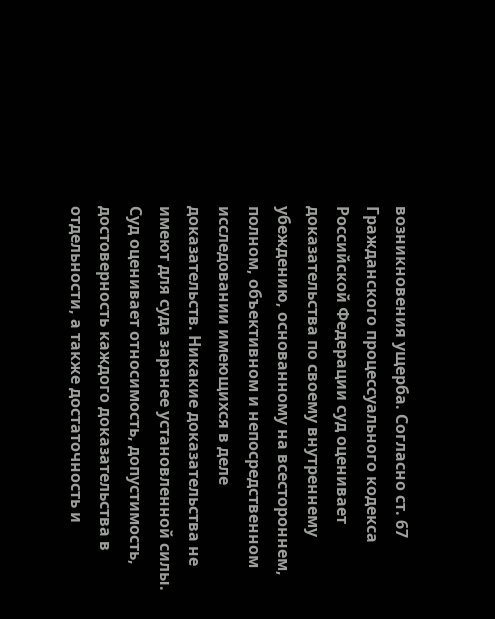возникновения ущерба. Согласно ст. 67 Гражданского процессуального кодекса Российской Федерации суд оценивает доказательства по своему внутреннему убеждению, основанному на всестороннем, полном, объективном и непосредственном исследовании имеющихся в деле доказательств. Никакие доказательства не имеют для суда заранее установленной силы. Суд оценивает относимость, допустимость, достоверность каждого доказательства в отдельности, а также достаточность и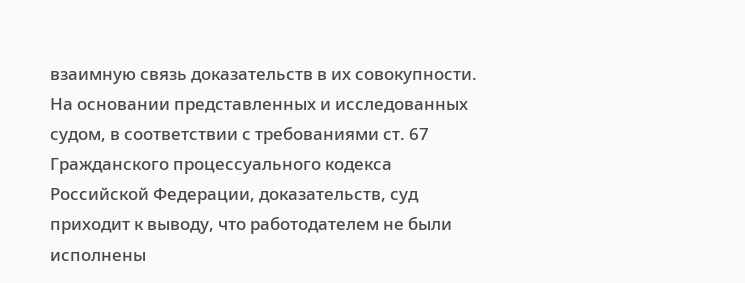взаимную связь доказательств в их совокупности. На основании представленных и исследованных судом, в соответствии с требованиями ст. 67 Гражданского процессуального кодекса Российской Федерации, доказательств, суд приходит к выводу, что работодателем не были исполнены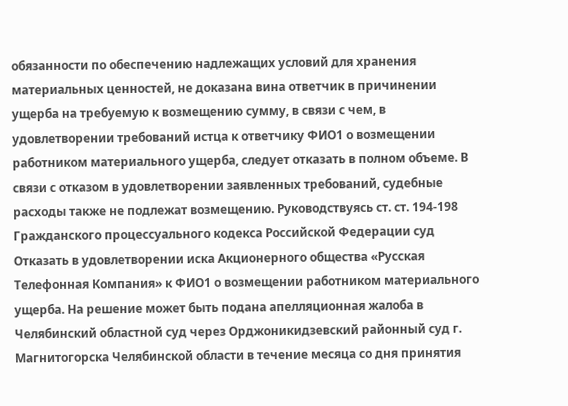обязанности по обеспечению надлежащих условий для хранения материальных ценностей, не доказана вина ответчик в причинении ущерба на требуемую к возмещению сумму, в связи с чем, в удовлетворении требований истца к ответчику ФИО1 о возмещении работником материального ущерба, следует отказать в полном объеме. В связи с отказом в удовлетворении заявленных требований, судебные расходы также не подлежат возмещению. Руководствуясь ст. ст. 194-198 Гражданского процессуального кодекса Российской Федерации суд Отказать в удовлетворении иска Акционерного общества «Русская Телефонная Компания» к ФИО1 о возмещении работником материального ущерба. На решение может быть подана апелляционная жалоба в Челябинский областной суд через Орджоникидзевский районный суд г. Магнитогорска Челябинской области в течение месяца со дня принятия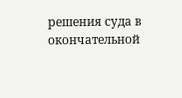решения суда в окончательной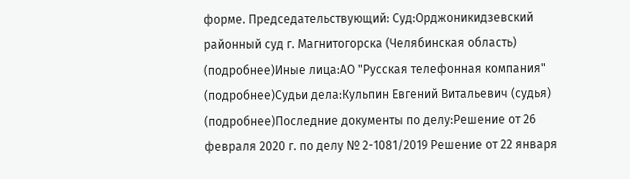форме. Председательствующий: Суд:Орджоникидзевский районный суд г. Магнитогорска (Челябинская область) (подробнее)Иные лица:АО "Русская телефонная компания" (подробнее)Судьи дела:Кульпин Евгений Витальевич (судья) (подробнее)Последние документы по делу:Решение от 26 февраля 2020 г. по делу № 2-1081/2019 Решение от 22 января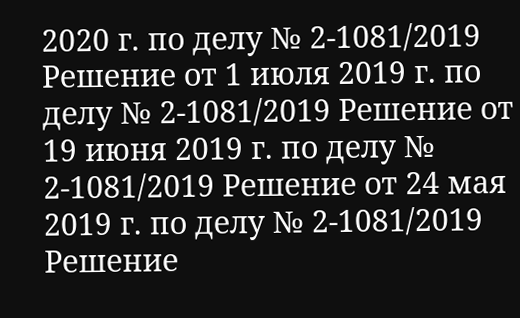2020 г. по делу № 2-1081/2019 Решение от 1 июля 2019 г. по делу № 2-1081/2019 Решение от 19 июня 2019 г. по делу № 2-1081/2019 Решение от 24 мая 2019 г. по делу № 2-1081/2019 Решение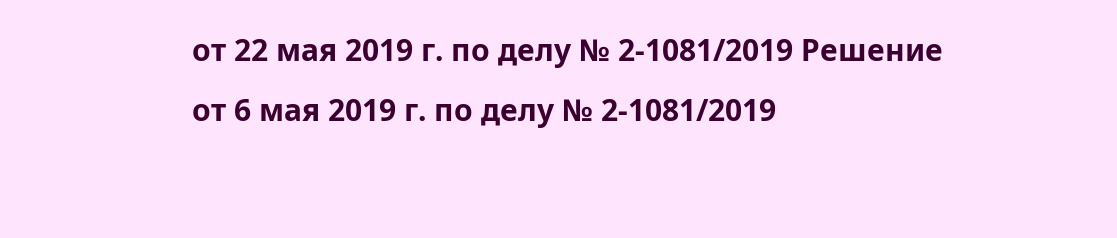от 22 мая 2019 г. по делу № 2-1081/2019 Решение от 6 мая 2019 г. по делу № 2-1081/2019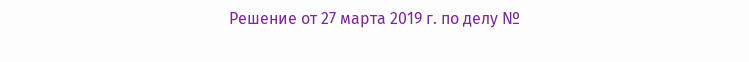Решение от 27 марта 2019 г. по делу №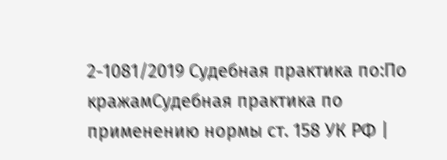2-1081/2019 Судебная практика по:По кражамСудебная практика по применению нормы ст. 158 УК РФ |